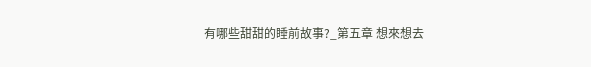有哪些甜甜的睡前故事?_第五章 想來想去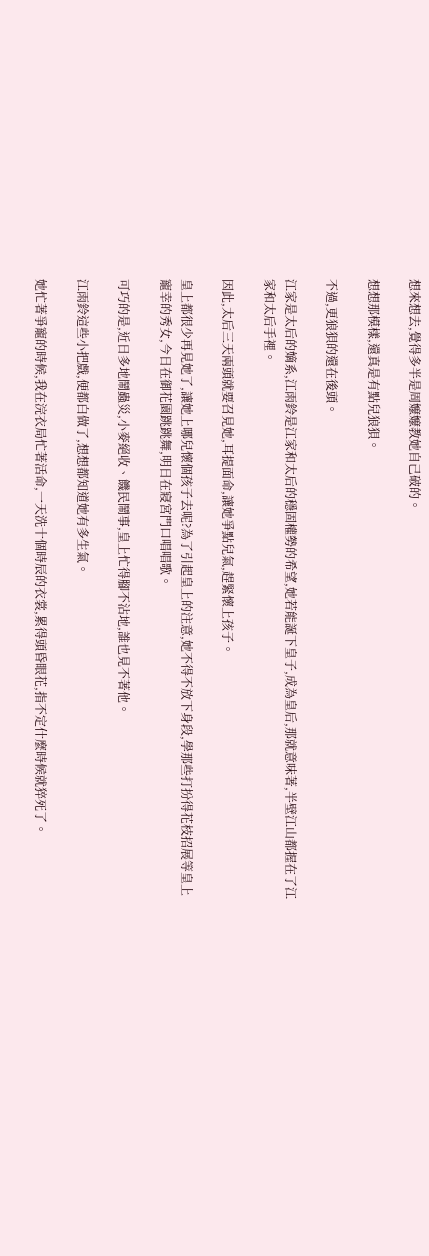想來想去,覺得多半是周嬤嬤教她自己破的。

想想那模樣,還真是有點兒狼狽。

不過,更狼狽的還在後頭。

江家是太后的嫡系,江雨鈴是江家和太后的穩固權勢的希望,她若能誕下皇子,成為皇后,那就意味著,半壁江山都握在了江家和太后手裡。

因此,太后三天兩頭就要召見她,耳提面命,讓她爭點兒氣,趕緊懷上孩子。

皇上都很少再見她了,讓她上哪兒懷個孩子去呢?為了引起皇上的注意,她不得不放下身段,學那些打扮得花枝招展等皇上寵幸的秀女,今日在御花園跳跳舞,明日在寢宮門口唱唱歌。

可巧的是,近日多地鬧蟲災,小麥絕收、饑民鬧事,皇上忙得腳不沾地,誰也見不著他。

江雨鈴這些小把戲,便都白做了,想想都知道她有多生氣。

她忙著爭寵的時候,我在浣衣局忙著活命,一天洗十個時辰的衣裳,累得頭昏眼花,指不定什麼時候就猝死了。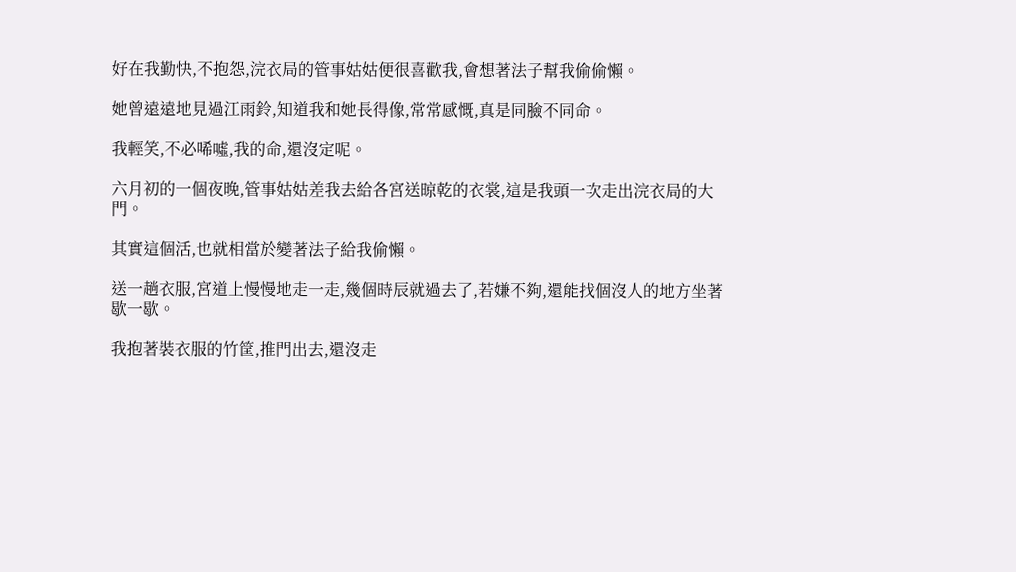好在我勤快,不抱怨,浣衣局的管事姑姑便很喜歡我,會想著法子幫我偷偷懶。

她曾遠遠地見過江雨鈴,知道我和她長得像,常常感慨,真是同臉不同命。

我輕笑,不必唏噓,我的命,還沒定呢。

六月初的一個夜晚,管事姑姑差我去給各宮送晾乾的衣裳,這是我頭一次走出浣衣局的大門。

其實這個活,也就相當於變著法子給我偷懶。

送一趟衣服,宮道上慢慢地走一走,幾個時辰就過去了,若嫌不夠,還能找個沒人的地方坐著歇一歇。

我抱著裝衣服的竹筐,推門出去,還沒走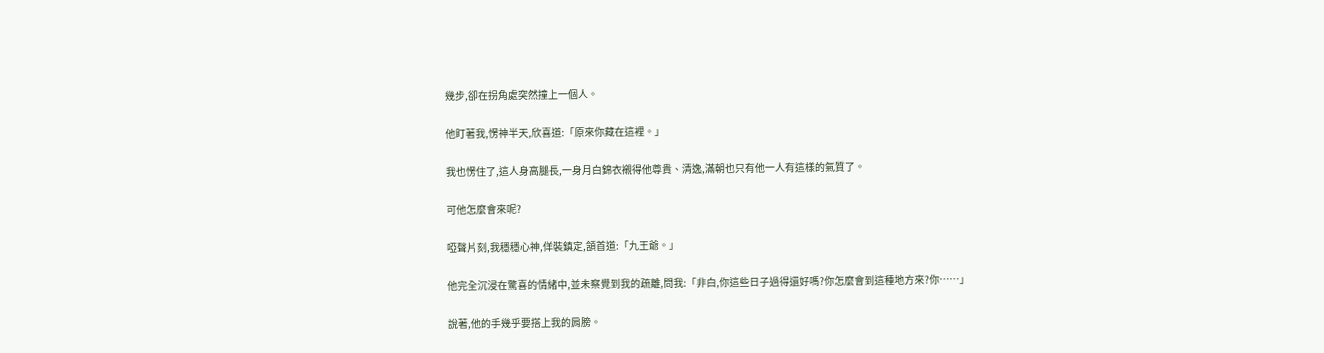幾步,卻在拐角處突然撞上一個人。

他盯著我,愣神半天,欣喜道:「原來你藏在這裡。」

我也愣住了,這人身高腿長,一身月白錦衣襯得他尊貴、清逸,滿朝也只有他一人有這樣的氣質了。

可他怎麼會來呢?

啞聲片刻,我穩穩心神,佯裝鎮定,頷首道:「九王爺。」

他完全沉浸在驚喜的情緒中,並未察覺到我的疏離,問我:「非白,你這些日子過得還好嗎?你怎麼會到這種地方來?你……」

說著,他的手幾乎要搭上我的肩膀。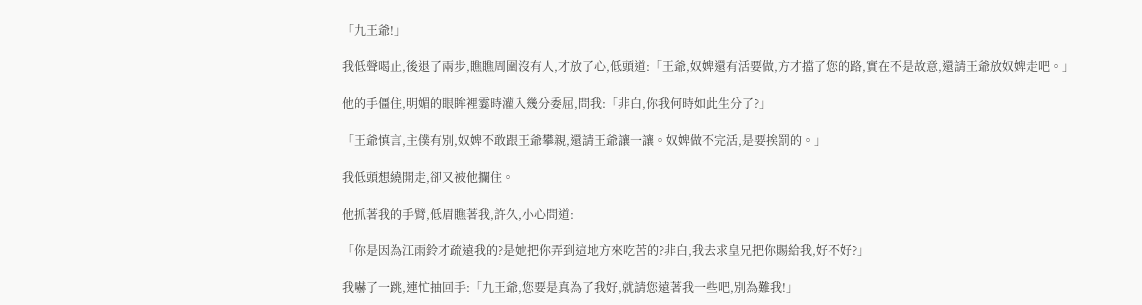「九王爺!」

我低聲喝止,後退了兩步,瞧瞧周圍沒有人,才放了心,低頭道:「王爺,奴婢還有活要做,方才擋了您的路,實在不是故意,還請王爺放奴婢走吧。」

他的手僵住,明媚的眼眸裡霎時灌入幾分委屈,問我:「非白,你我何時如此生分了?」

「王爺慎言,主僕有別,奴婢不敢跟王爺攀親,還請王爺讓一讓。奴婢做不完活,是要挨罰的。」

我低頭想繞開走,卻又被他攔住。

他抓著我的手臂,低眉瞧著我,許久,小心問道:

「你是因為江雨鈴才疏遠我的?是她把你弄到這地方來吃苦的?非白,我去求皇兄把你賜給我,好不好?」

我嚇了一跳,連忙抽回手:「九王爺,您要是真為了我好,就請您遠著我一些吧,別為難我!」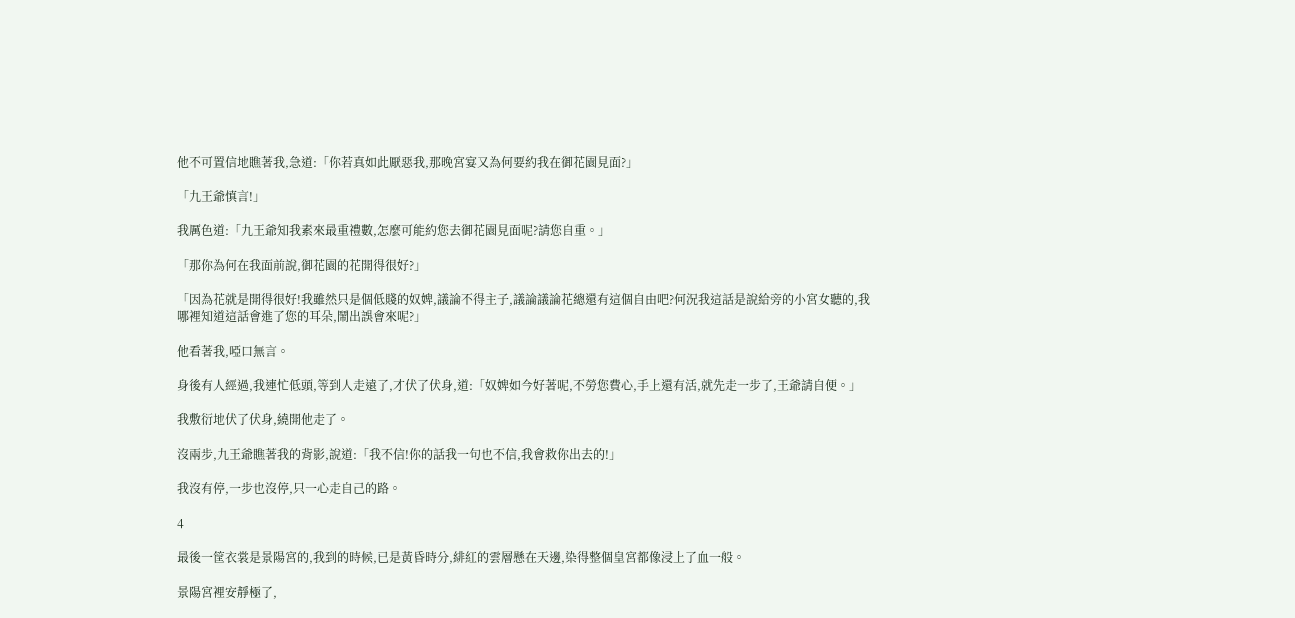他不可置信地瞧著我,急道:「你若真如此厭惡我,那晚宮宴又為何要約我在御花園見面?」

「九王爺慎言!」

我厲色道:「九王爺知我素來最重禮數,怎麼可能約您去御花園見面呢?請您自重。」

「那你為何在我面前說,御花園的花開得很好?」

「因為花就是開得很好!我雖然只是個低賤的奴婢,議論不得主子,議論議論花總還有這個自由吧?何況我這話是說給旁的小宮女聽的,我哪裡知道這話會進了您的耳朵,鬧出誤會來呢?」

他看著我,啞口無言。

身後有人經過,我連忙低頭,等到人走遠了,才伏了伏身,道:「奴婢如今好著呢,不勞您費心,手上還有活,就先走一步了,王爺請自便。」

我敷衍地伏了伏身,繞開他走了。

沒兩步,九王爺瞧著我的背影,說道:「我不信!你的話我一句也不信,我會救你出去的!」

我沒有停,一步也沒停,只一心走自己的路。

4

最後一筐衣裳是景陽宮的,我到的時候,已是黃昏時分,緋紅的雲層懸在天邊,染得整個皇宮都像浸上了血一般。

景陽宮裡安靜極了,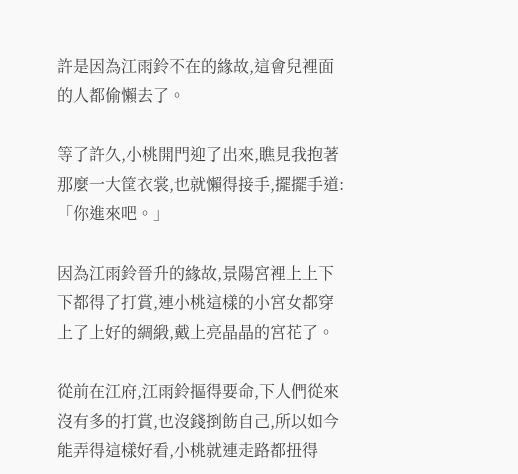許是因為江雨鈴不在的緣故,這會兒裡面的人都偷懶去了。

等了許久,小桃開門迎了出來,瞧見我抱著那麼一大筐衣裳,也就懶得接手,擺擺手道:「你進來吧。」

因為江雨鈴晉升的緣故,景陽宮裡上上下下都得了打賞,連小桃這樣的小宮女都穿上了上好的綢緞,戴上亮晶晶的宮花了。

從前在江府,江雨鈴摳得要命,下人們從來沒有多的打賞,也沒錢捯飭自己,所以如今能弄得這樣好看,小桃就連走路都扭得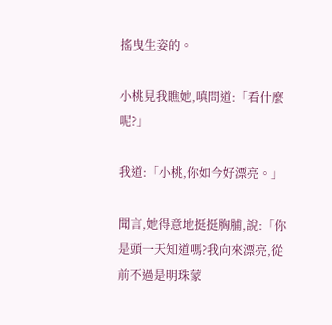搖曳生姿的。

小桃見我瞧她,嗔問道:「看什麼呢?」

我道:「小桃,你如今好漂亮。」

聞言,她得意地挺挺胸脯,說:「你是頭一天知道嗎?我向來漂亮,從前不過是明珠蒙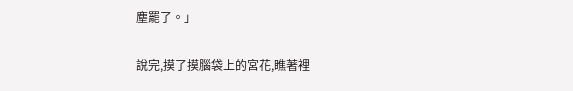塵罷了。」

說完,摸了摸腦袋上的宮花,瞧著裡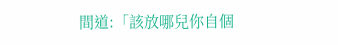間道:「該放哪兒你自個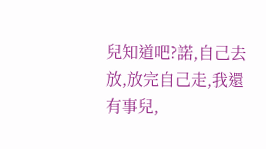兒知道吧?諾,自己去放,放完自己走,我還有事兒,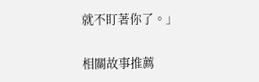就不盯著你了。」

相關故事推薦